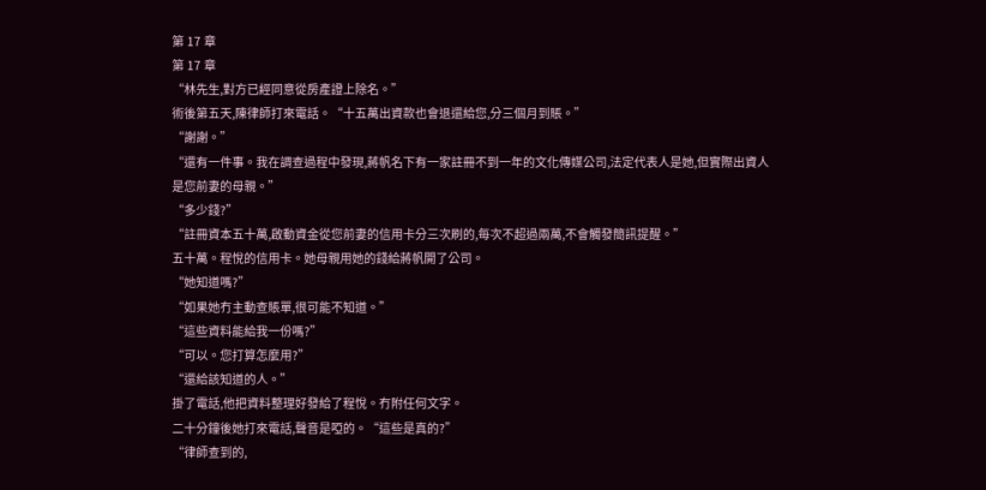第 17 章
第 17 章
“林先生,對方已經同意從房產證上除名。”
術後第五天,陳律師打來電話。“十五萬出資款也會退還給您,分三個月到賬。”
“謝謝。”
“還有一件事。我在調查過程中發現,蔣帆名下有一家註冊不到一年的文化傳媒公司,法定代表人是她,但實際出資人是您前妻的母親。”
“多少錢?”
“註冊資本五十萬,啟動資金從您前妻的信用卡分三次刷的,每次不超過兩萬,不會觸發簡訊提醒。”
五十萬。程悅的信用卡。她母親用她的錢給蔣帆開了公司。
“她知道嗎?”
“如果她冇主動查賬單,很可能不知道。”
“這些資料能給我一份嗎?”
“可以。您打算怎麼用?”
“還給該知道的人。”
掛了電話,他把資料整理好發給了程悅。冇附任何文字。
二十分鐘後她打來電話,聲音是啞的。“這些是真的?”
“律師查到的,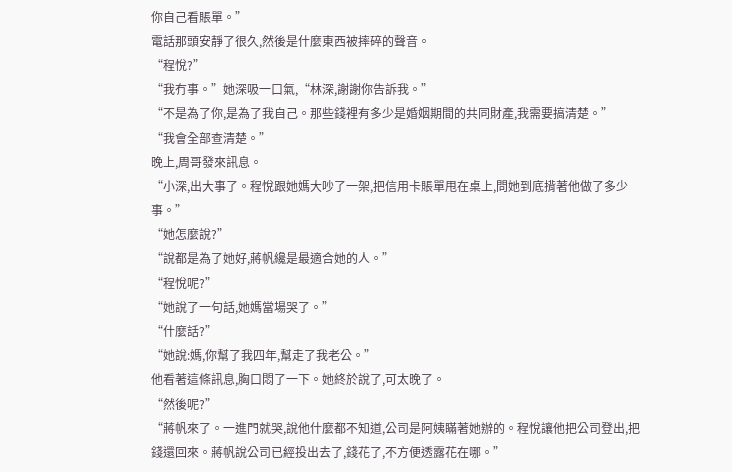你自己看賬單。”
電話那頭安靜了很久,然後是什麼東西被摔碎的聲音。
“程悅?”
“我冇事。”她深吸一口氣,“林深,謝謝你告訴我。”
“不是為了你,是為了我自己。那些錢裡有多少是婚姻期間的共同財產,我需要搞清楚。”
“我會全部查清楚。”
晚上,周哥發來訊息。
“小深,出大事了。程悅跟她媽大吵了一架,把信用卡賬單甩在桌上,問她到底揹著他做了多少事。”
“她怎麼說?”
“說都是為了她好,蔣帆纔是最適合她的人。”
“程悅呢?”
“她說了一句話,她媽當場哭了。”
“什麼話?”
“她說:媽,你幫了我四年,幫走了我老公。”
他看著這條訊息,胸口悶了一下。她終於說了,可太晚了。
“然後呢?”
“蔣帆來了。一進門就哭,說他什麼都不知道,公司是阿姨瞞著她辦的。程悅讓他把公司登出,把錢還回來。蔣帆說公司已經投出去了,錢花了,不方便透露花在哪。”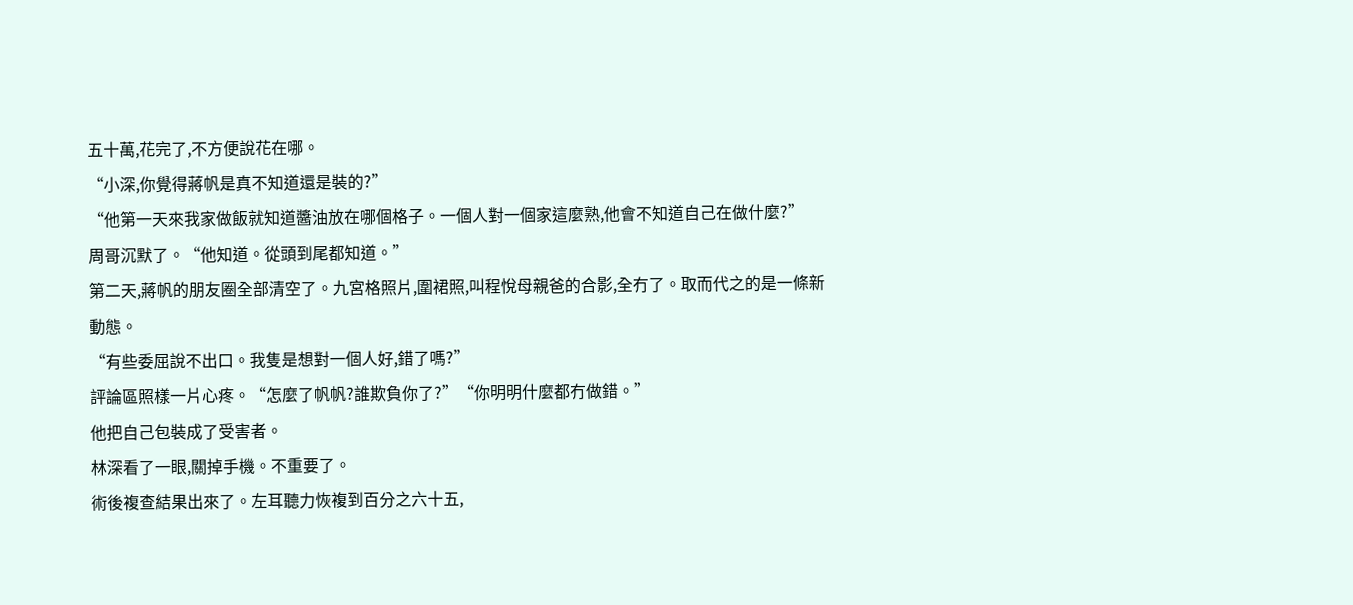五十萬,花完了,不方便說花在哪。
“小深,你覺得蔣帆是真不知道還是裝的?”
“他第一天來我家做飯就知道醬油放在哪個格子。一個人對一個家這麼熟,他會不知道自己在做什麼?”
周哥沉默了。“他知道。從頭到尾都知道。”
第二天,蔣帆的朋友圈全部清空了。九宮格照片,圍裙照,叫程悅母親爸的合影,全冇了。取而代之的是一條新動態。
“有些委屈說不出口。我隻是想對一個人好,錯了嗎?”
評論區照樣一片心疼。“怎麼了帆帆?誰欺負你了?”“你明明什麼都冇做錯。”
他把自己包裝成了受害者。
林深看了一眼,關掉手機。不重要了。
術後複查結果出來了。左耳聽力恢複到百分之六十五,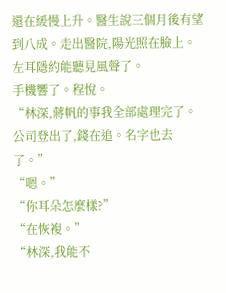還在緩慢上升。醫生說三個月後有望到八成。走出醫院,陽光照在臉上。左耳隱約能聽見風聲了。
手機響了。程悅。
“林深,蔣帆的事我全部處理完了。公司登出了,錢在追。名字也去了。”
“嗯。”
“你耳朵怎麼樣?”
“在恢複。”
“林深,我能不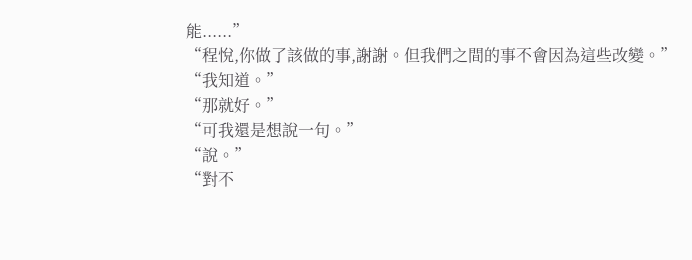能......”
“程悅,你做了該做的事,謝謝。但我們之間的事不會因為這些改變。”
“我知道。”
“那就好。”
“可我還是想說一句。”
“說。”
“對不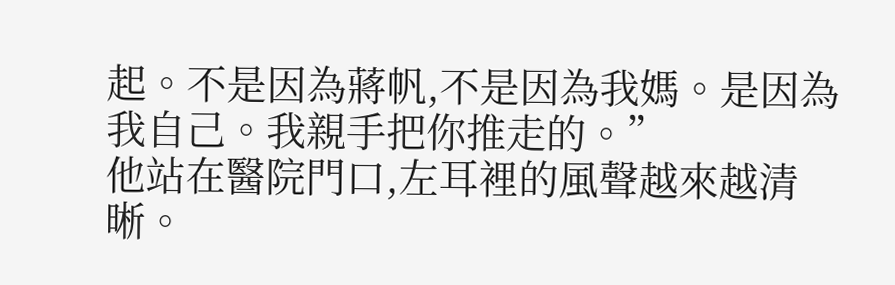起。不是因為蔣帆,不是因為我媽。是因為我自己。我親手把你推走的。”
他站在醫院門口,左耳裡的風聲越來越清晰。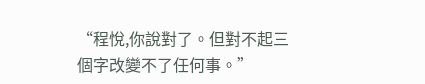“程悅,你說對了。但對不起三個字改變不了任何事。”